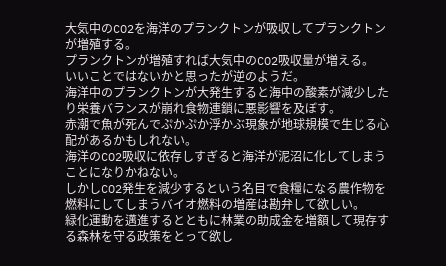大気中のCO2を海洋のプランクトンが吸収してプランクトンが増殖する。
プランクトンが増殖すれば大気中のCO2吸収量が増える。
いいことではないかと思ったが逆のようだ。
海洋中のプランクトンが大発生すると海中の酸素が減少したり栄養バランスが崩れ食物連鎖に悪影響を及ぼす。
赤潮で魚が死んでぷかぷか浮かぶ現象が地球規模で生じる心配があるかもしれない。
海洋のCO2吸収に依存しすぎると海洋が泥沼に化してしまうことになりかねない。
しかしCO2発生を減少するという名目で食糧になる農作物を燃料にしてしまうバイオ燃料の増産は勘弁して欲しい。
緑化運動を邁進するとともに林業の助成金を増額して現存する森林を守る政策をとって欲し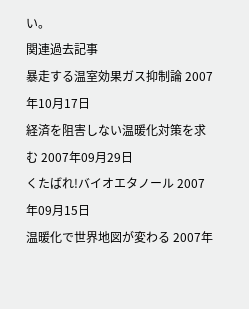い。
関連過去記事
暴走する温室効果ガス抑制論 2007年10月17日
経済を阻害しない温暖化対策を求む 2007年09月29日
くたばれ!バイオエタノール 2007年09月15日
温暖化で世界地図が変わる 2007年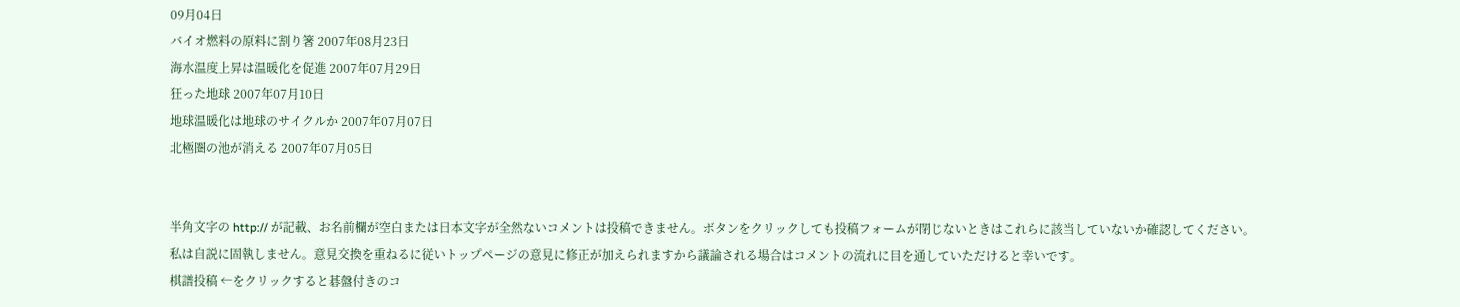09月04日
バイオ燃料の原料に割り箸 2007年08月23日
海水温度上昇は温暖化を促進 2007年07月29日
狂った地球 2007年07月10日
地球温暖化は地球のサイクルか 2007年07月07日
北極圏の池が消える 2007年07月05日


半角文字の http:// が記載、お名前欄が空白または日本文字が全然ないコメントは投稿できません。ボタンをクリックしても投稿フォームが閉じないときはこれらに該当していないか確認してください。
私は自説に固執しません。意見交換を重ねるに従いトップページの意見に修正が加えられますから議論される場合はコメントの流れに目を通していただけると幸いです。
棋譜投稿 ←をクリックすると碁盤付きのコ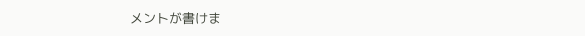メントが書けま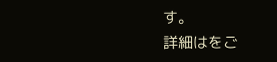す。
詳細はをご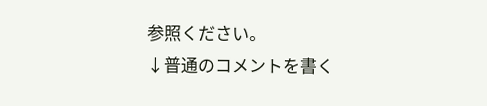参照ください。
↓普通のコメントを書く